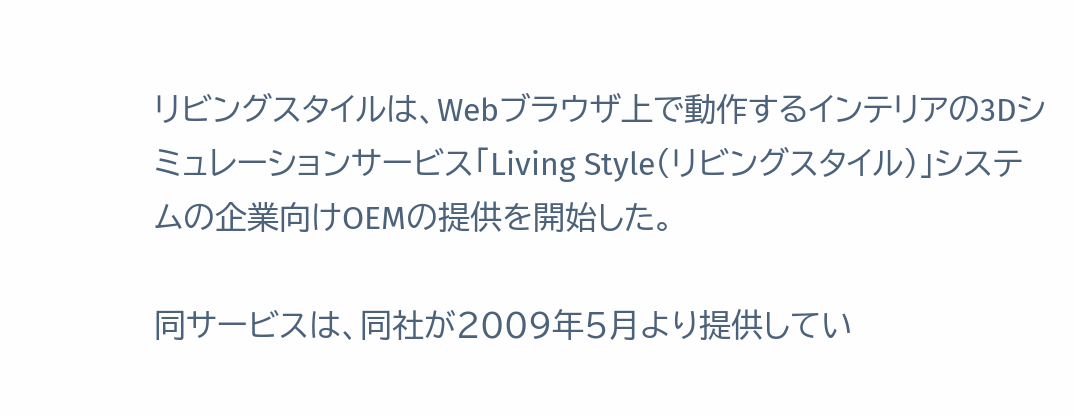リビングスタイルは、Webブラウザ上で動作するインテリアの3Dシミュレーションサービス「Living Style(リビングスタイル)」システムの企業向けOEMの提供を開始した。

同サービスは、同社が2009年5月より提供してい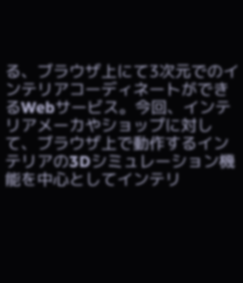る、ブラウザ上にて3次元でのインテリアコーディネートができるWebサービス。今回、インテリアメーカやショップに対して、ブラウザ上で動作するインテリアの3Dシミュレーション機能を中心としてインテリ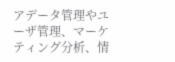アデータ管理やユーザ管理、マーケティング分析、情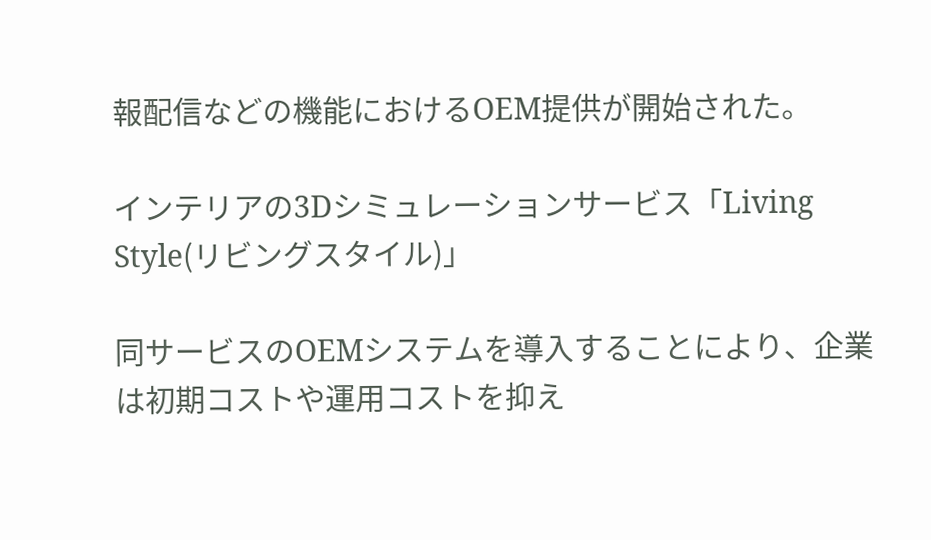報配信などの機能におけるOEM提供が開始された。

インテリアの3Dシミュレーションサービス「Living Style(リビングスタイル)」

同サービスのOEMシステムを導入することにより、企業は初期コストや運用コストを抑え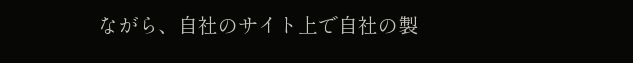ながら、自社のサイト上で自社の製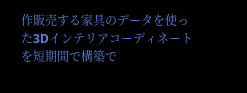作販売する家具のデータを使った3Dインテリアコーディネートを短期間で構築で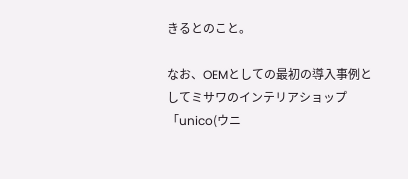きるとのこと。

なお、OEMとしての最初の導入事例としてミサワのインテリアショップ「unico(ウニ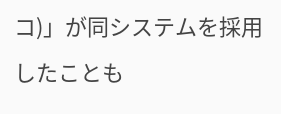コ)」が同システムを採用したことも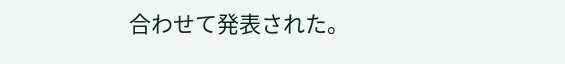合わせて発表された。